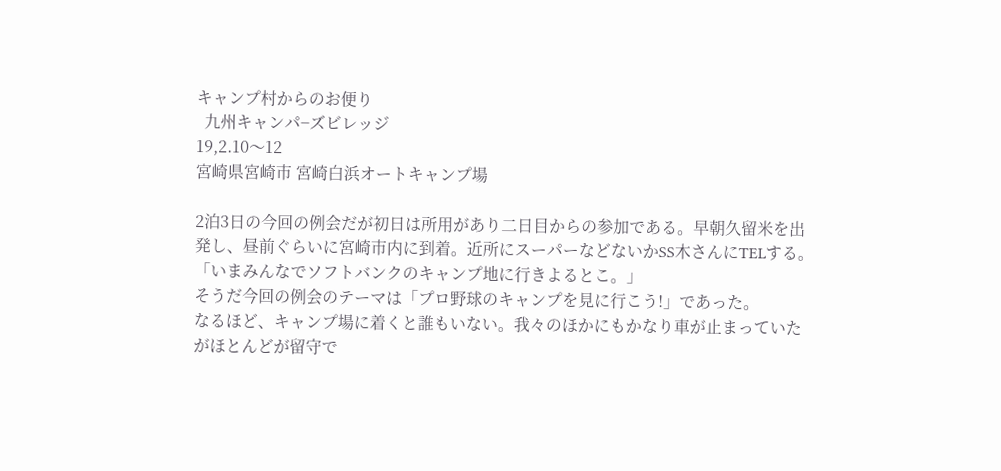キャンプ村からのお便り
  九州キャンパ−ズビレッジ
19,2.10〜12
宮崎県宮崎市 宮崎白浜オートキャンプ場

2泊3日の今回の例会だが初日は所用があり二日目からの参加である。早朝久留米を出発し、昼前ぐらいに宮崎市内に到着。近所にスーパーなどないかSS木さんにTELする。
「いまみんなでソフトバンクのキャンプ地に行きよるとこ。」
そうだ今回の例会のテーマは「プロ野球のキャンプを見に行こう!」であった。
なるほど、キャンプ場に着くと誰もいない。我々のほかにもかなり車が止まっていたがほとんどが留守で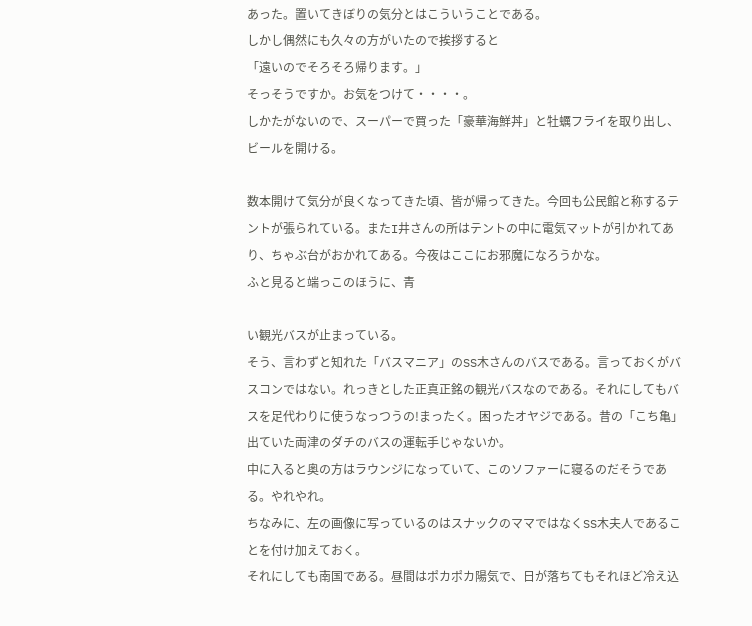あった。置いてきぼりの気分とはこういうことである。
しかし偶然にも久々の方がいたので挨拶すると
「遠いのでそろそろ帰ります。」
そっそうですか。お気をつけて・・・・。
しかたがないので、スーパーで買った「豪華海鮮丼」と牡蠣フライを取り出し、ビールを開ける。

数本開けて気分が良くなってきた頃、皆が帰ってきた。今回も公民館と称するテントが張られている。またI井さんの所はテントの中に電気マットが引かれてあり、ちゃぶ台がおかれてある。今夜はここにお邪魔になろうかな。
ふと見ると端っこのほうに、青

い観光バスが止まっている。
そう、言わずと知れた「バスマニア」のSS木さんのバスである。言っておくがバスコンではない。れっきとした正真正銘の観光バスなのである。それにしてもバスを足代わりに使うなっつうの!まったく。困ったオヤジである。昔の「こち亀」出ていた両津のダチのバスの運転手じゃないか。
中に入ると奥の方はラウンジになっていて、このソファーに寝るのだそうである。やれやれ。
ちなみに、左の画像に写っているのはスナックのママではなくSS木夫人であることを付け加えておく。
それにしても南国である。昼間はポカポカ陽気で、日が落ちてもそれほど冷え込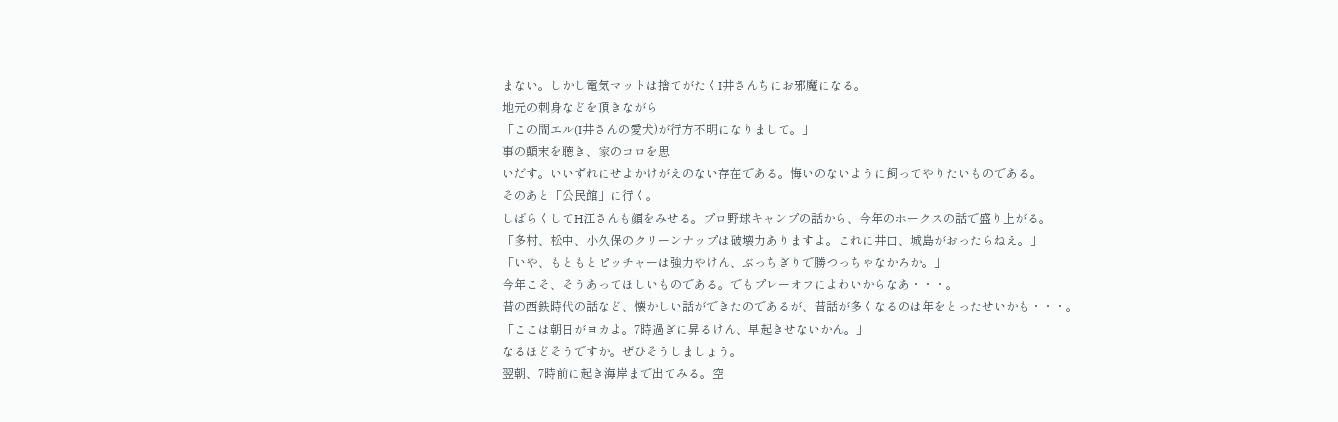まない。しかし電気マットは捨てがたくI井さんちにお邪魔になる。
地元の刺身などを頂きながら
「この間エル(I井さんの愛犬)が行方不明になりまして。」
事の顛末を聴き、家のコロを思
いだす。いいずれにせよかけがえのない存在である。悔いのないように飼ってやりたいものである。
そのあと「公民館」に行く。
しばらくしてH江さんも顔をみせる。プロ野球キャンプの話から、今年のホークスの話で盛り上がる。
「多村、松中、小久保のクリーンナップは破壊力ありますよ。これに井口、城島がおったらねえ。」
「いや、もともとピッチャーは強力やけん、ぶっちぎりで勝つっちゃなかろか。」
今年こそ、そうあってほしいものである。でもプレーオフによわいからなあ・・・。
昔の西鉄時代の話など、懐かしい話ができたのであるが、昔話が多くなるのは年をとったせいかも・・・。
「ここは朝日がヨカよ。7時過ぎに昇るけん、早起きせないかん。」
なるほどそうですか。ぜひそうしましょう。
翌朝、7時前に起き海岸まで出てみる。空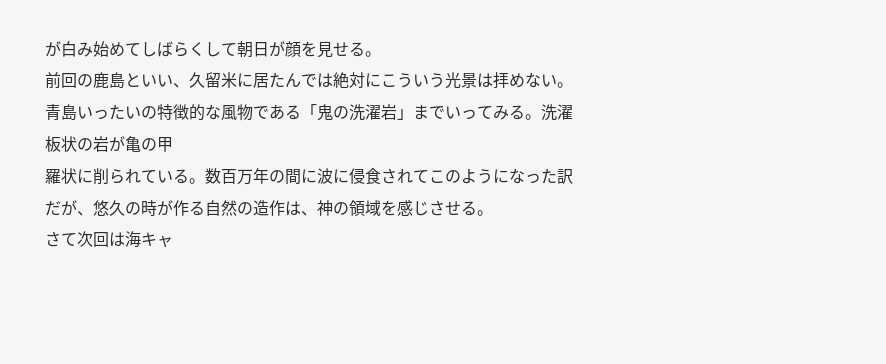が白み始めてしばらくして朝日が顔を見せる。
前回の鹿島といい、久留米に居たんでは絶対にこういう光景は拝めない。
青島いったいの特徴的な風物である「鬼の洗濯岩」までいってみる。洗濯板状の岩が亀の甲
羅状に削られている。数百万年の間に波に侵食されてこのようになった訳だが、悠久の時が作る自然の造作は、神の領域を感じさせる。
さて次回は海キャ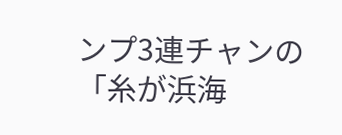ンプ3連チャンの「糸が浜海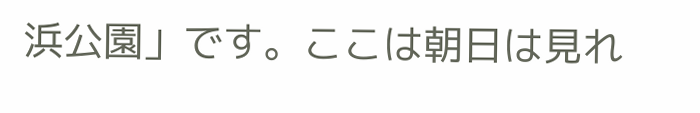浜公園」です。ここは朝日は見れ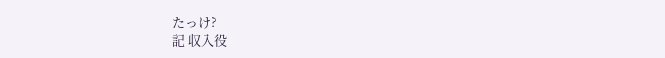たっけ?
記 収入役